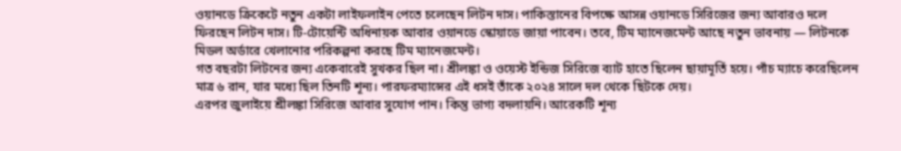ওয়ানডে ক্রিকেটে নতুন একটা লাইফলাইন পেতে চলেছেন লিটন দাস। পাকিস্তানের বিপক্ষে আসন্ন ওয়ানডে সিরিজের জন্য আবারও দলে ফিরছেন লিটন দাস। টি-টোয়েন্টি অধিনায়ক আবার ওয়ানডে স্কোয়াডে জায়া পাবেন। তবে, টিম ম্যানেজমেন্ট আছে নতুন ভাবনায় — লিটনকে মিডল অর্ডারে খেলানোর পরিকল্পনা করছে টিম ম্যানেজমেন্ট।
গত বছরটা লিটনের জন্য একেবারেই সুখকর ছিল না। শ্রীলঙ্কা ও ওয়েস্ট ইন্ডিজ সিরিজে ব্যাট হাতে ছিলেন ছায়ামূর্তি হয়ে। পাঁচ ম্যাচে করেছিলেন মাত্র ৬ রান, যার মধ্যে ছিল তিনটি শূন্য। পারফরম্যান্সের এই ধসই তাঁকে ২০২৪ সালে দল থেকে ছিটকে দেয়।
এরপর জুলাইয়ে শ্রীলঙ্কা সিরিজে আবার সুযোগ পান। কিন্তু ভাগ্য বদলায়নি। আরেকটি শূন্য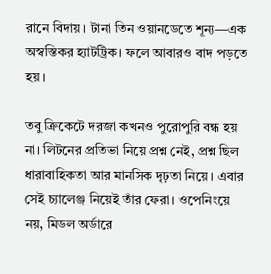রানে বিদায়। টানা তিন ওয়ানডেতে শূন্য—এক অস্বস্তিকর হ্যাটট্রিক। ফলে আবারও বাদ পড়তে হয়।

তবু ক্রিকেটে দরজা কখনও পুরোপুরি বন্ধ হয় না। লিটনের প্রতিভা নিয়ে প্রশ্ন নেই, প্রশ্ন ছিল ধারাবাহিকতা আর মানসিক দৃঢ়তা নিয়ে। এবার সেই চ্যালেঞ্জ নিয়েই তাঁর ফেরা। ওপেনিংয়ে নয়, মিডল অর্ডারে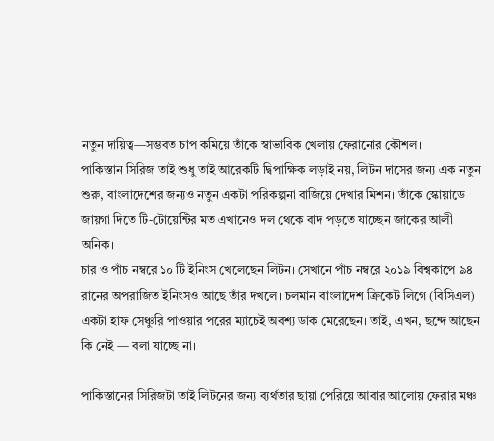নতুন দায়িত্ব—সম্ভবত চাপ কমিয়ে তাঁকে স্বাভাবিক খেলায় ফেরানোর কৌশল।
পাকিস্তান সিরিজ তাই শুধু তাই আরেকটি দ্বিপাক্ষিক লড়াই নয়, লিটন দাসের জন্য এক নতুন শুরু, বাংলাদেশের জন্যও নতুন একটা পরিকল্পনা বাজিয়ে দেখার মিশন। তাঁকে স্কোয়াডে জায়গা দিতে টি-টোয়েন্টির মত এখানেও দল থেকে বাদ পড়তে যাচ্ছেন জাকের আলী অনিক।
চার ও পাঁচ নম্বরে ১০ টি ইনিংস খেলেছেন লিটন। সেখানে পাঁচ নম্বরে ২০১৯ বিশ্বকাপে ৯৪ রানের অপরাজিত ইনিংসও আছে তাঁর দখলে। চলমান বাংলাদেশ ক্রিকেট লিগে (বিসিএল) একটা হাফ সেঞ্চুরি পাওয়ার পরের ম্যাচেই অবশ্য ডাক মেরেছেন। তাই, এখন, ছন্দে আছেন কি নেই — বলা যাচ্ছে না।

পাকিস্তানের সিরিজটা তাই লিটনের জন্য ব্যর্থতার ছায়া পেরিয়ে আবার আলোয় ফেরার মঞ্চ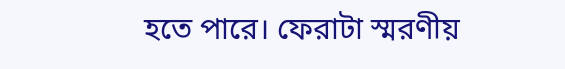হতে পারে। ফেরাটা স্মরণীয়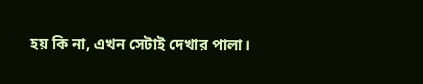হয় কি না, এখন সেটাই দেখার পালা।